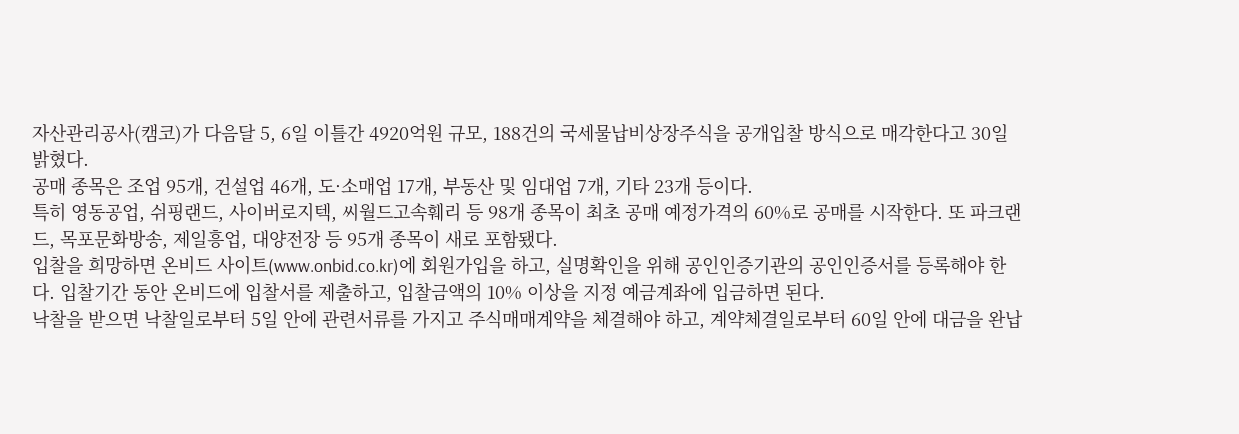자산관리공사(캠코)가 다음달 5, 6일 이틀간 4920억원 규모, 188건의 국세물납비상장주식을 공개입찰 방식으로 매각한다고 30일 밝혔다.
공매 종목은 조업 95개, 건설업 46개, 도·소매업 17개, 부동산 및 임대업 7개, 기타 23개 등이다.
특히 영동공업, 쉬핑랜드, 사이버로지텍, 씨월드고속훼리 등 98개 종목이 최초 공매 예정가격의 60%로 공매를 시작한다. 또 파크랜드, 목포문화방송, 제일흥업, 대양전장 등 95개 종목이 새로 포함됐다.
입찰을 희망하면 온비드 사이트(www.onbid.co.kr)에 회원가입을 하고, 실명확인을 위해 공인인증기관의 공인인증서를 등록해야 한다. 입찰기간 동안 온비드에 입찰서를 제출하고, 입찰금액의 10% 이상을 지정 예금계좌에 입금하면 된다.
낙찰을 받으면 낙찰일로부터 5일 안에 관련서류를 가지고 주식매매계약을 체결해야 하고, 계약체결일로부터 60일 안에 대금을 완납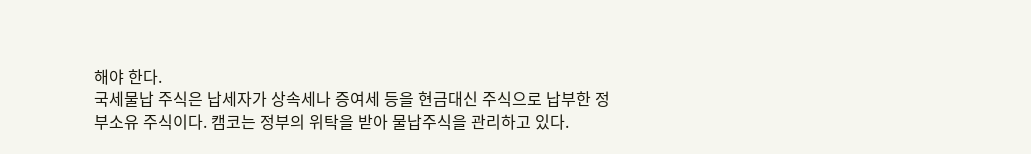해야 한다.
국세물납 주식은 납세자가 상속세나 증여세 등을 현금대신 주식으로 납부한 정부소유 주식이다. 캠코는 정부의 위탁을 받아 물납주식을 관리하고 있다.